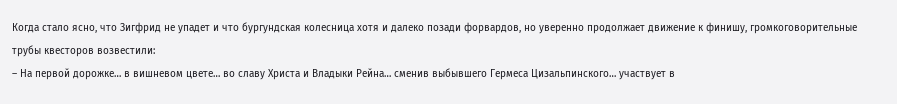Когда стало ясно, что Зигфрид не упадет и что бургундская колесница хотя и далеко позади форвардов, но уверенно продолжает движение к финишу, громкоговорительные трубы квесторов возвестили:
– На первой дорожке… в вишневом цвете… во славу Христа и Владыки Рейна… сменив выбывшего Гермеса Цизальпинского… участвует в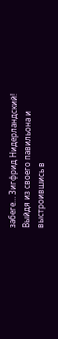забеге… Зигфрид Нидерландский!
Выйдя из своего павильона и выстроившись в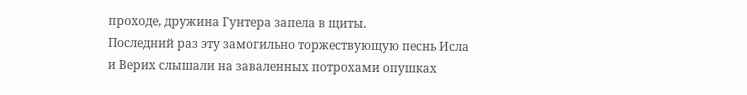проходе, дружина Гунтера запела в щиты.
Последний раз эту замогильно торжествующую песнь Исла и Верих слышали на заваленных потрохами опушках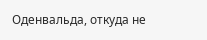Оденвальда, откуда не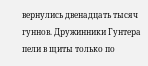вернулись двенадцать тысяч гуннов. Дружинники Гунтера пели в щиты только по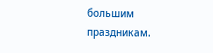большим праздникам.